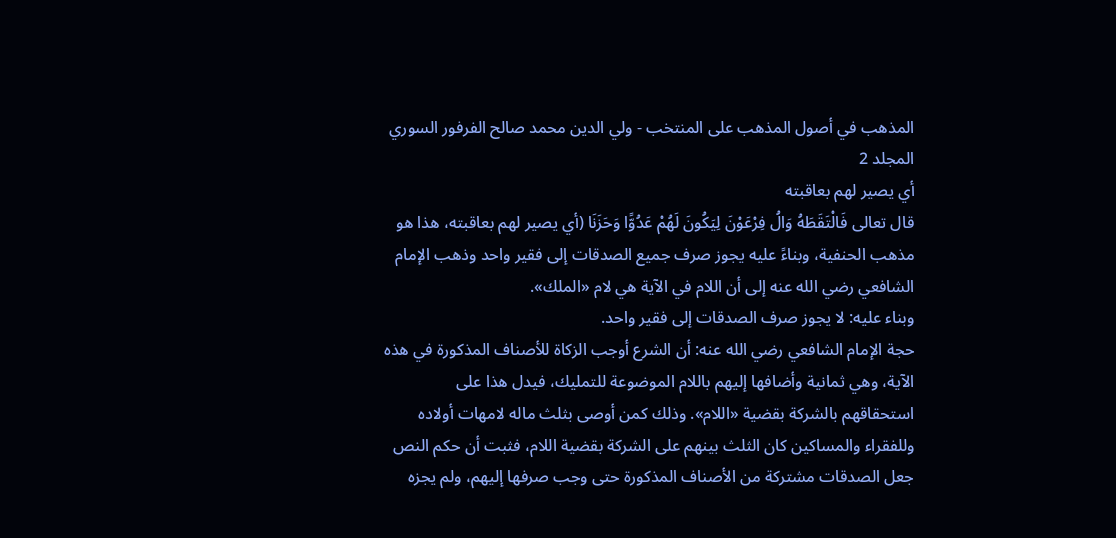المذهب في أصول المذهب على المنتخب - ولي الدين محمد صالح الفرفور السوري
المجلد 2
أي يصير لهم بعاقبته
قال تعالى فَالْتَقَطَهُ وَالُ فِرْعَوْنَ لِيَكُونَ لَهُمْ عَدُوًّا وَحَزَنَا (أي يصير لهم بعاقبته، هذا هو مذهب الحنفية، وبناءً عليه يجوز صرف جميع الصدقات إلى فقير واحد وذهب الإمام الشافعي رضي الله عنه إلى أن اللام في الآية هي لام «الملك».
وبناء عليه: لا يجوز صرف الصدقات إلى فقير واحد.
حجة الإمام الشافعي رضي الله عنه: أن الشرع أوجب الزكاة للأصناف المذكورة في هذه الآية، وهي ثمانية وأضافها إليهم باللام الموضوعة للتمليك، فيدل هذا على استحقاقهم بالشركة بقضية «اللام». وذلك كمن أوصى بثلث ماله لامهات أولاده وللفقراء والمساكين كان الثلث بينهم على الشركة بقضية اللام، فثبت أن حكم النص جعل الصدقات مشتركة من الأصناف المذكورة حتى وجب صرفها إليهم، ولم يجزه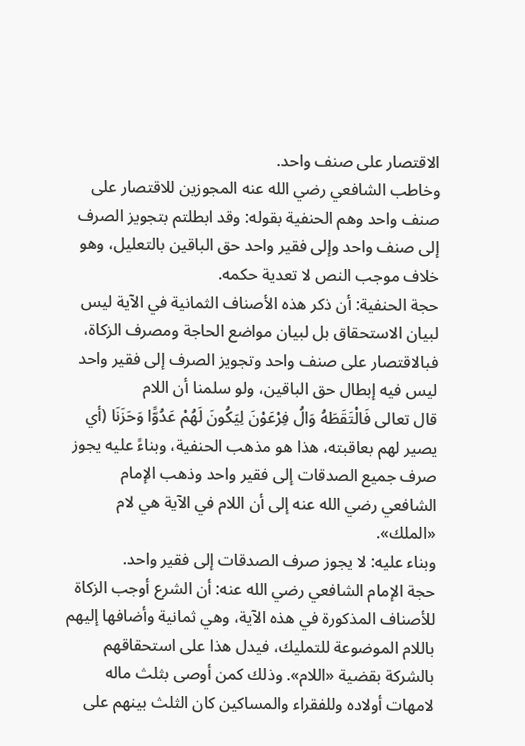الاقتصار على صنف واحد.
وخاطب الشافعي رضي الله عنه المجوزين للاقتصار على صنف واحد وهم الحنفية بقوله: وقد ابطلتم بتجويز الصرف إلى صنف واحد وإلى فقير واحد حق الباقين بالتعليل، وهو خلاف موجب النص لا تعدية حكمه.
حجة الحنفية: أن ذكر هذه الأصناف الثمانية في الآية ليس لبيان الاستحقاق بل لبيان مواضع الحاجة ومصرف الزكاة، فبالاقتصار على صنف واحد وتجويز الصرف إلى فقير واحد ليس فيه إبطال حق الباقين، ولو سلمنا أن اللام
قال تعالى فَالْتَقَطَهُ وَالُ فِرْعَوْنَ لِيَكُونَ لَهُمْ عَدُوًّا وَحَزَنَا (أي يصير لهم بعاقبته، هذا هو مذهب الحنفية، وبناءً عليه يجوز صرف جميع الصدقات إلى فقير واحد وذهب الإمام الشافعي رضي الله عنه إلى أن اللام في الآية هي لام «الملك».
وبناء عليه: لا يجوز صرف الصدقات إلى فقير واحد.
حجة الإمام الشافعي رضي الله عنه: أن الشرع أوجب الزكاة للأصناف المذكورة في هذه الآية، وهي ثمانية وأضافها إليهم باللام الموضوعة للتمليك، فيدل هذا على استحقاقهم بالشركة بقضية «اللام». وذلك كمن أوصى بثلث ماله لامهات أولاده وللفقراء والمساكين كان الثلث بينهم على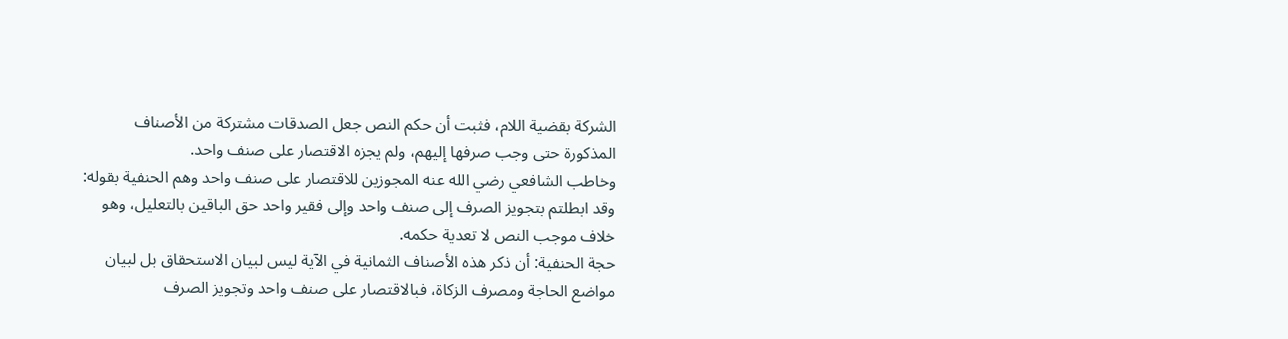الشركة بقضية اللام، فثبت أن حكم النص جعل الصدقات مشتركة من الأصناف المذكورة حتى وجب صرفها إليهم، ولم يجزه الاقتصار على صنف واحد.
وخاطب الشافعي رضي الله عنه المجوزين للاقتصار على صنف واحد وهم الحنفية بقوله: وقد ابطلتم بتجويز الصرف إلى صنف واحد وإلى فقير واحد حق الباقين بالتعليل، وهو خلاف موجب النص لا تعدية حكمه.
حجة الحنفية: أن ذكر هذه الأصناف الثمانية في الآية ليس لبيان الاستحقاق بل لبيان مواضع الحاجة ومصرف الزكاة، فبالاقتصار على صنف واحد وتجويز الصرف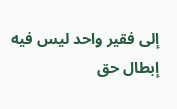إلى فقير واحد ليس فيه إبطال حق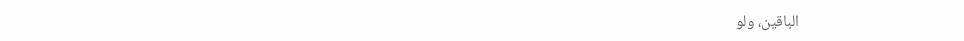الباقين، ولو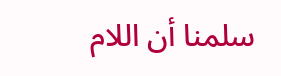سلمنا أن اللام